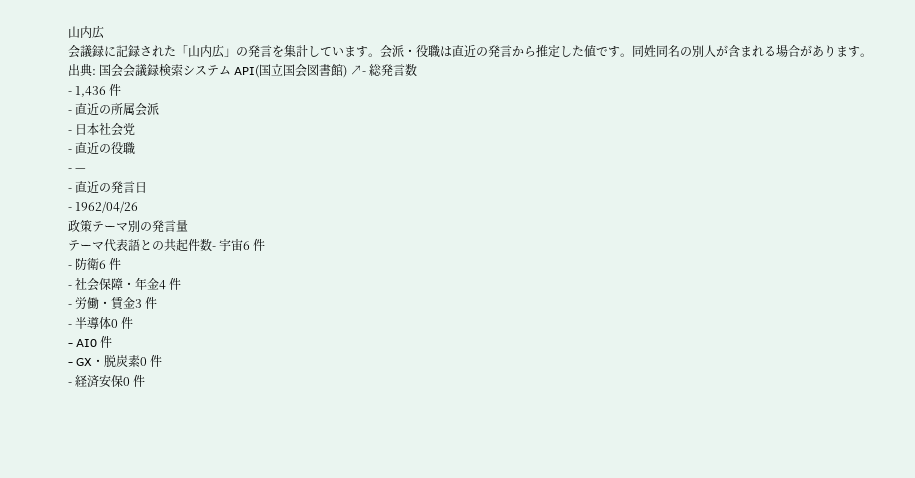山内広
会議録に記録された「山内広」の発言を集計しています。会派・役職は直近の発言から推定した値です。同姓同名の別人が含まれる場合があります。
出典: 国会会議録検索システム API(国立国会図書館) ↗- 総発言数
- 1,436 件
- 直近の所属会派
- 日本社会党
- 直近の役職
- —
- 直近の発言日
- 1962/04/26
政策テーマ別の発言量
テーマ代表語との共起件数- 宇宙6 件
- 防衛6 件
- 社会保障・年金4 件
- 労働・賃金3 件
- 半導体0 件
- AI0 件
- GX・脱炭素0 件
- 経済安保0 件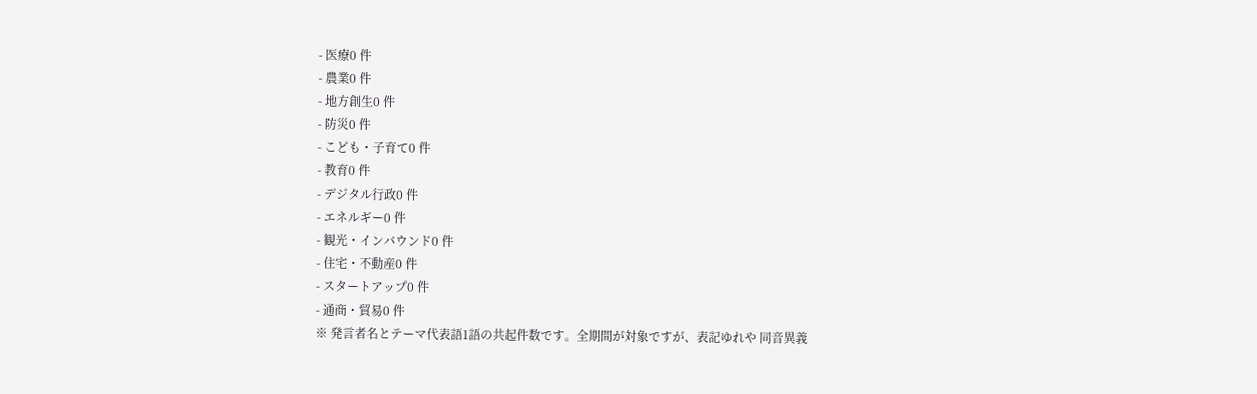- 医療0 件
- 農業0 件
- 地方創生0 件
- 防災0 件
- こども・子育て0 件
- 教育0 件
- デジタル行政0 件
- エネルギー0 件
- 観光・インバウンド0 件
- 住宅・不動産0 件
- スタートアップ0 件
- 通商・貿易0 件
※ 発言者名とテーマ代表語1語の共起件数です。全期間が対象ですが、表記ゆれや 同音異義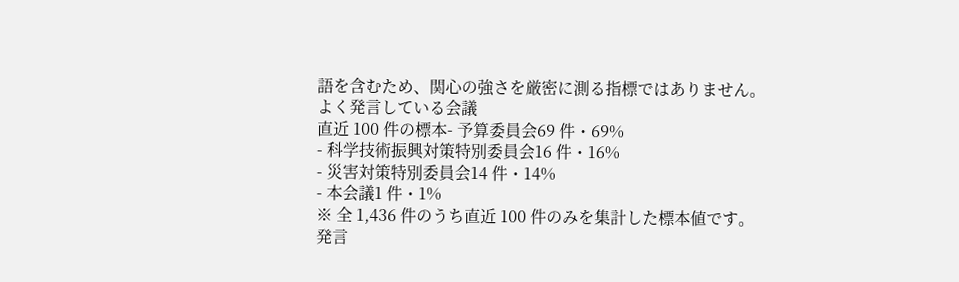語を含むため、関心の強さを厳密に測る指標ではありません。
よく発言している会議
直近 100 件の標本- 予算委員会69 件・69%
- 科学技術振興対策特別委員会16 件・16%
- 災害対策特別委員会14 件・14%
- 本会議1 件・1%
※ 全 1,436 件のうち直近 100 件のみを集計した標本値です。
発言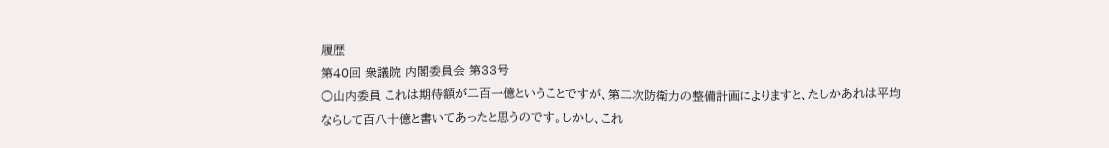履歴
第40回 衆議院 内閣委員会 第33号
○山内委員 これは期待額が二百一億ということですが、第二次防衛力の整備計画によりますと、たしかあれは平均ならして百八十億と書いてあったと思うのです。しかし、これ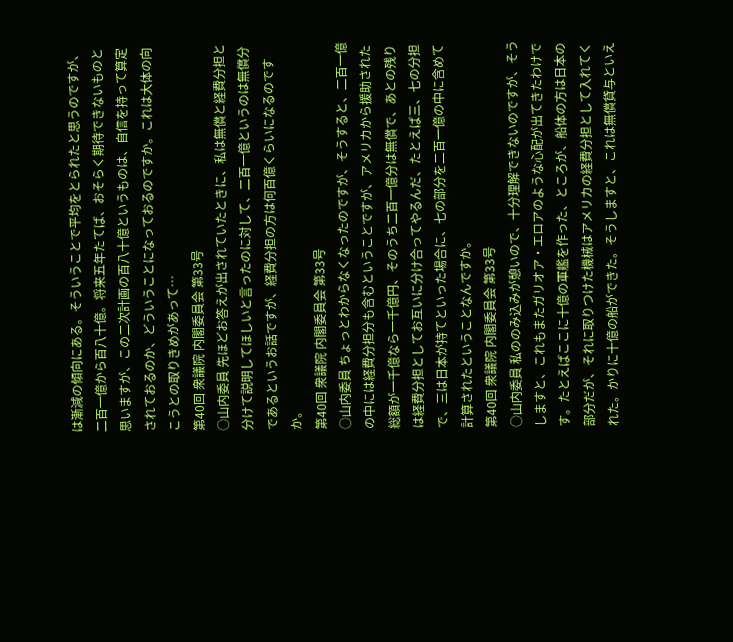は漸減の傾向にある。そういうことで平均をとられたと思うのですが、二百一億から百八十億。将来五年たてば、おそらく期待できないものと思いますが、この二次計画の百八十億というものは、自信を持って算定されておるのか、どういうことになっておるのですか。これは大体の向こうとの取りきめがあって…
第40回 衆議院 内閣委員会 第33号
○山内委員 先ほどお答えが出されていたときに、私は無償と経費分担と分けて説明してほしいと言ったのに対して、二百一億というのは無償分であるというお話ですが、経費分担の方は何百億くらいになるのですか。
第40回 衆議院 内閣委員会 第33号
○山内委員 ちょっとわからなくなったのですが、そうすると、二百一億の中には経費分担分も含むということですが、アメリカから援助された総額が一千億なら一千億円、そのうち二百一億分は無償で、あとの残りは経費分担としてお互いに分け合ってやるんだ、たとえば三、七の分担で、三は日本が持てといった場合に、七の部分を二百一億の中に含めて計算されたということなんですか。
第40回 衆議院 内閣委員会 第33号
○山内委員 私ののみ込みが憩いので、十分理解できないのですが、そうしますと、これもまたガリオア・エロアのような心配が出てきたわけです。たとえばここに十億の軍艦を作った、ところが、船体の方は日本の部分だが、それに取りつけた機械はアメリカの経費分担として入れてくれた。かりに十億の船ができた。そうしますと、これは無償貸与といえ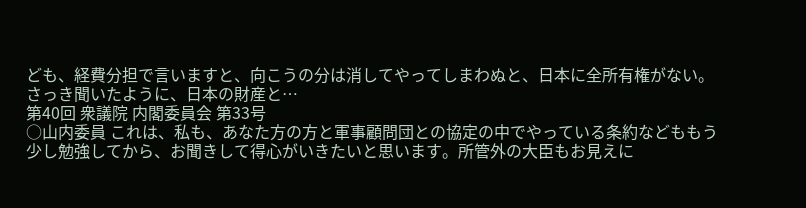ども、経費分担で言いますと、向こうの分は消してやってしまわぬと、日本に全所有権がない。さっき聞いたように、日本の財産と…
第40回 衆議院 内閣委員会 第33号
○山内委員 これは、私も、あなた方の方と軍事顧問団との協定の中でやっている条約などももう少し勉強してから、お聞きして得心がいきたいと思います。所管外の大臣もお見えに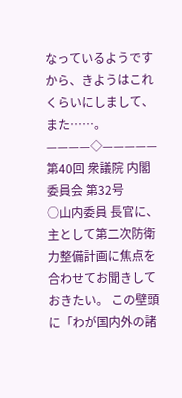なっているようですから、きようはこれくらいにしまして、また……。 ————◇—————
第40回 衆議院 内閣委員会 第32号
○山内委員 長官に、主として第二次防衛力整備計画に焦点を合わせてお聞きしておきたい。 この壁頭に「わが国内外の諸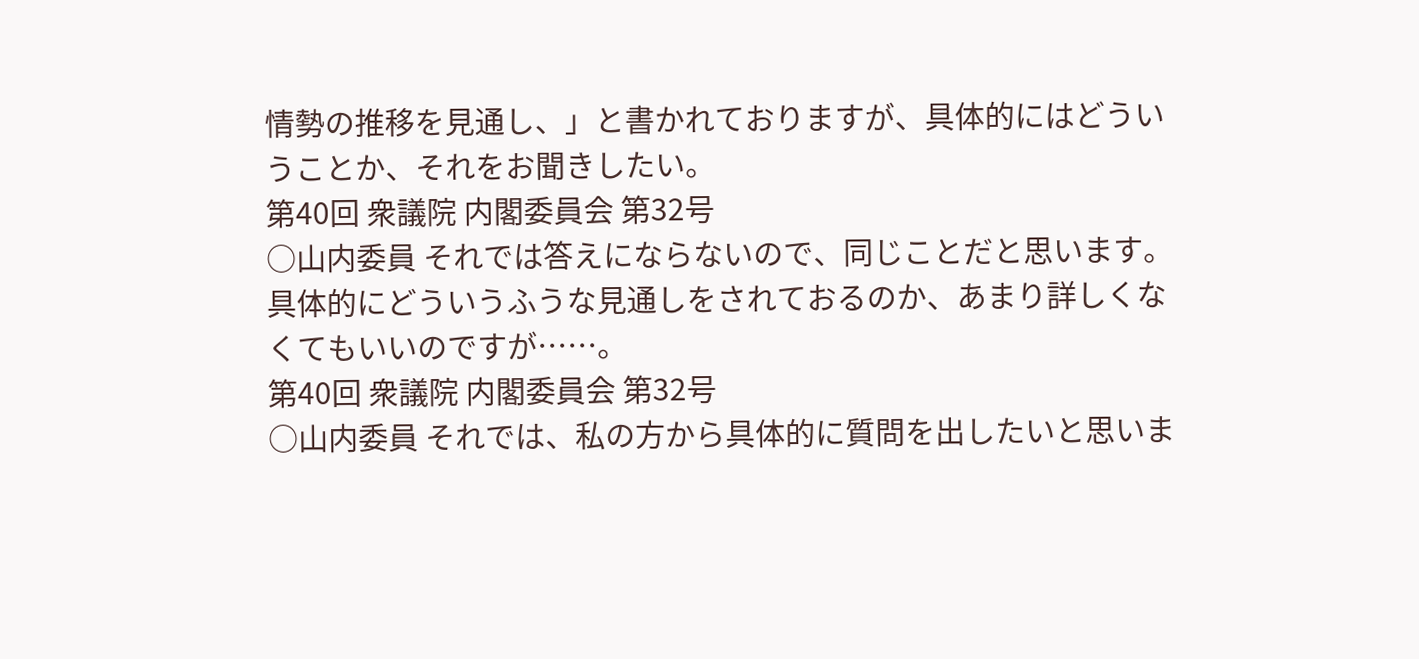情勢の推移を見通し、」と書かれておりますが、具体的にはどういうことか、それをお聞きしたい。
第40回 衆議院 内閣委員会 第32号
○山内委員 それでは答えにならないので、同じことだと思います。具体的にどういうふうな見通しをされておるのか、あまり詳しくなくてもいいのですが……。
第40回 衆議院 内閣委員会 第32号
○山内委員 それでは、私の方から具体的に質問を出したいと思いま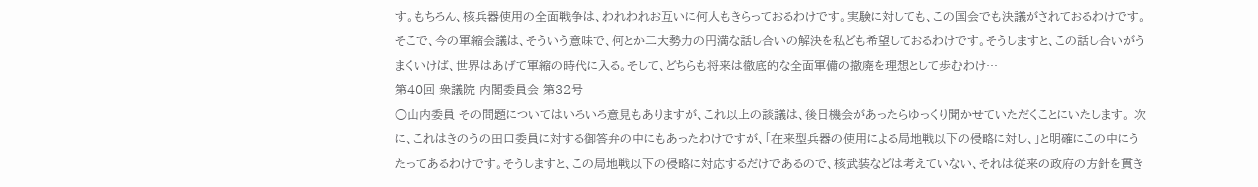す。もちろん、核兵器使用の全面戦争は、われわれお互いに何人もきらっておるわけです。実験に対しても、この国会でも決議がされておるわけです。そこで、今の軍縮会議は、そういう意味で、何とか二大勢力の円満な話し合いの解決を私ども希望しておるわけです。そうしますと、この話し合いがうまくいけば、世界はあげて軍縮の時代に入る。そして、どちらも将来は徹底的な全面軍備の撤廃を理想として歩むわけ…
第40回 衆議院 内閣委員会 第32号
○山内委員 その問題についてはいろいろ意見もありますが、これ以上の談議は、後日機会があったらゆっくり聞かせていただくことにいたします。 次に、これはきのうの田口委員に対する御答弁の中にもあったわけですが、「在来型兵器の使用による局地戦以下の侵略に対し、」と明確にこの中にうたってあるわけです。そうしますと、この局地戦以下の侵略に対応するだけであるので、核武装などは考えていない、それは従来の政府の方針を貫き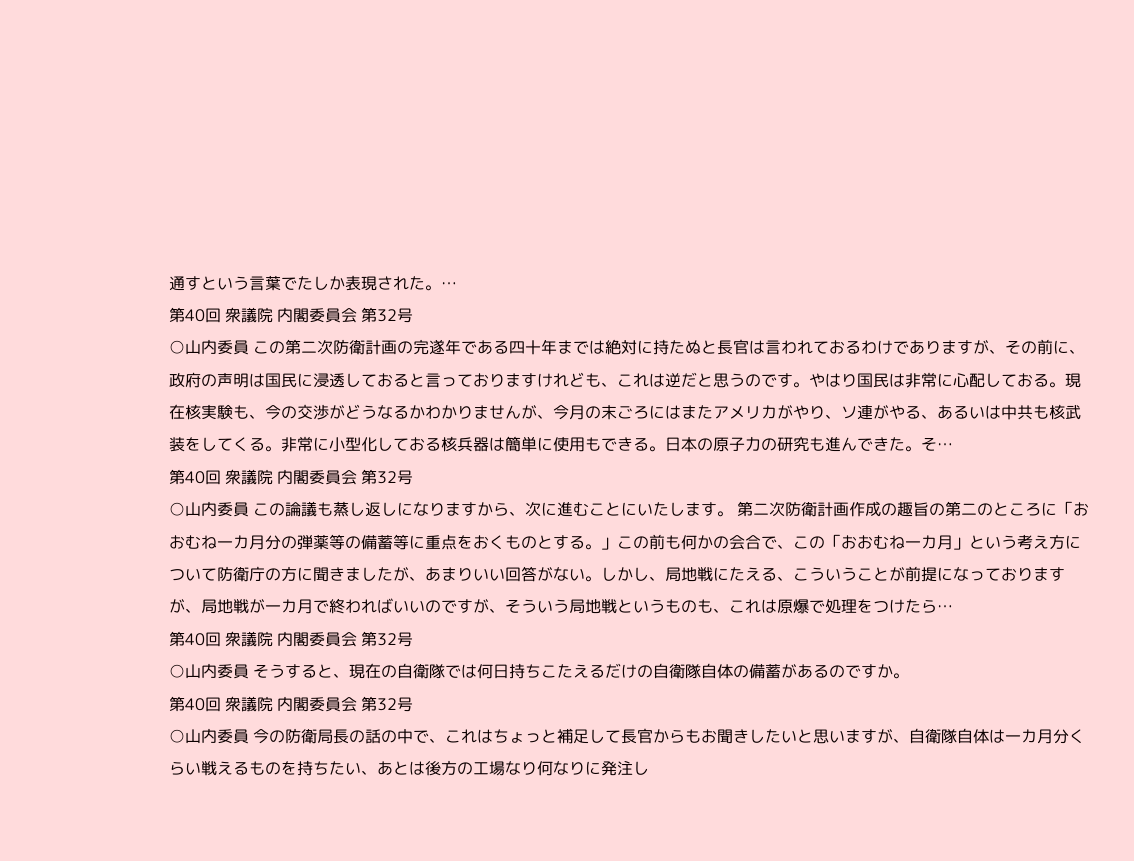通すという言葉でたしか表現された。…
第40回 衆議院 内閣委員会 第32号
○山内委員 この第二次防衛計画の完遂年である四十年までは絶対に持たぬと長官は言われておるわけでありますが、その前に、政府の声明は国民に浸透しておると言っておりますけれども、これは逆だと思うのです。やはり国民は非常に心配しておる。現在核実験も、今の交渉がどうなるかわかりませんが、今月の末ごろにはまたアメリカがやり、ソ連がやる、あるいは中共も核武装をしてくる。非常に小型化しておる核兵器は簡単に使用もできる。日本の原子力の研究も進んできた。そ…
第40回 衆議院 内閣委員会 第32号
○山内委員 この論議も蒸し返しになりますから、次に進むことにいたします。 第二次防衛計画作成の趣旨の第二のところに「おおむね一カ月分の弾薬等の備蓄等に重点をおくものとする。」この前も何かの会合で、この「おおむね一カ月」という考え方について防衛庁の方に聞きましたが、あまりいい回答がない。しかし、局地戦にたえる、こういうことが前提になっておりますが、局地戦が一カ月で終わればいいのですが、そういう局地戦というものも、これは原爆で処理をつけたら…
第40回 衆議院 内閣委員会 第32号
○山内委員 そうすると、現在の自衛隊では何日持ちこたえるだけの自衛隊自体の備蓄があるのですか。
第40回 衆議院 内閣委員会 第32号
○山内委員 今の防衛局長の話の中で、これはちょっと補足して長官からもお聞きしたいと思いますが、自衛隊自体は一カ月分くらい戦えるものを持ちたい、あとは後方の工場なり何なりに発注し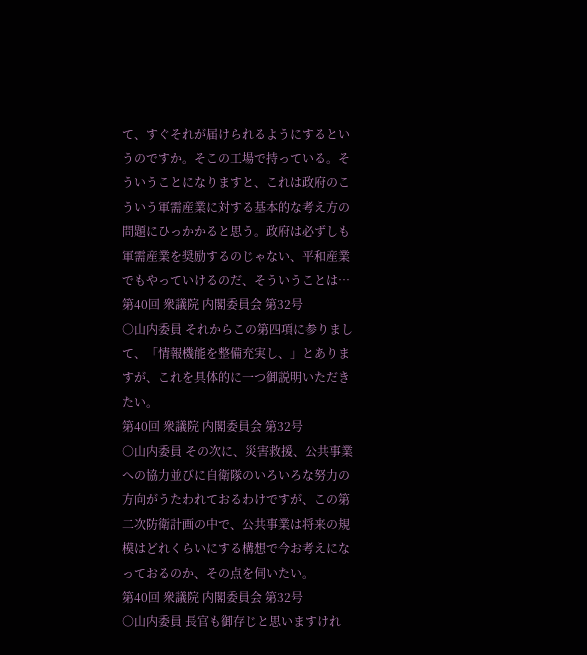て、すぐそれが届けられるようにするというのですか。そこの工場で持っている。そういうことになりますと、これは政府のこういう軍需産業に対する基本的な考え方の問題にひっかかると思う。政府は必ずしも軍需産業を奨励するのじゃない、平和産業でもやっていけるのだ、そういうことは…
第40回 衆議院 内閣委員会 第32号
○山内委員 それからこの第四項に参りまして、「情報機能を整備充実し、」とありますが、これを具体的に一つ御説明いただきたい。
第40回 衆議院 内閣委員会 第32号
○山内委員 その次に、災害救援、公共事業への協力並びに自衛隊のいろいろな努力の方向がうたわれておるわけですが、この第二次防衛計画の中で、公共事業は将来の規模はどれくらいにする構想で今お考えになっておるのか、その点を伺いたい。
第40回 衆議院 内閣委員会 第32号
○山内委員 長官も御存じと思いますけれ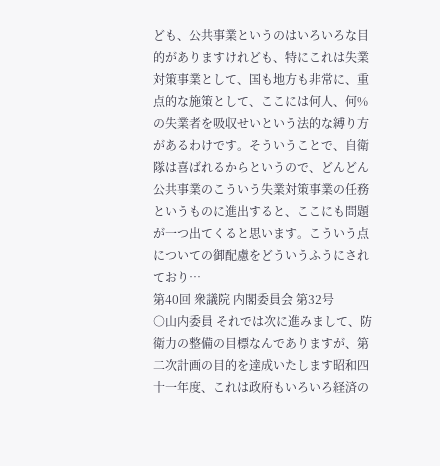ども、公共事業というのはいろいろな目的がありますけれども、特にこれは失業対策事業として、国も地方も非常に、重点的な施策として、ここには何人、何%の失業者を吸収せいという法的な縛り方があるわけです。そういうことで、自衛隊は喜ばれるからというので、どんどん公共事業のこういう失業対策事業の任務というものに進出すると、ここにも問題が一つ出てくると思います。こういう点についての御配慮をどういうふうにされており…
第40回 衆議院 内閣委員会 第32号
○山内委員 それでは次に進みまして、防衛力の整備の目標なんでありますが、第二次計画の目的を達成いたします昭和四十一年度、これは政府もいろいろ経済の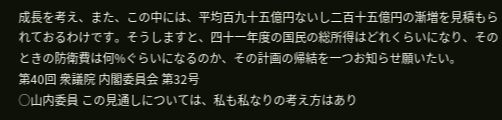成長を考え、また、この中には、平均百九十五億円ないし二百十五億円の漸増を見積もられておるわけです。そうしますと、四十一年度の国民の総所得はどれくらいになり、そのときの防衛費は何%ぐらいになるのか、その計画の帰結を一つお知らせ願いたい。
第40回 衆議院 内閣委員会 第32号
○山内委員 この見通しについては、私も私なりの考え方はあり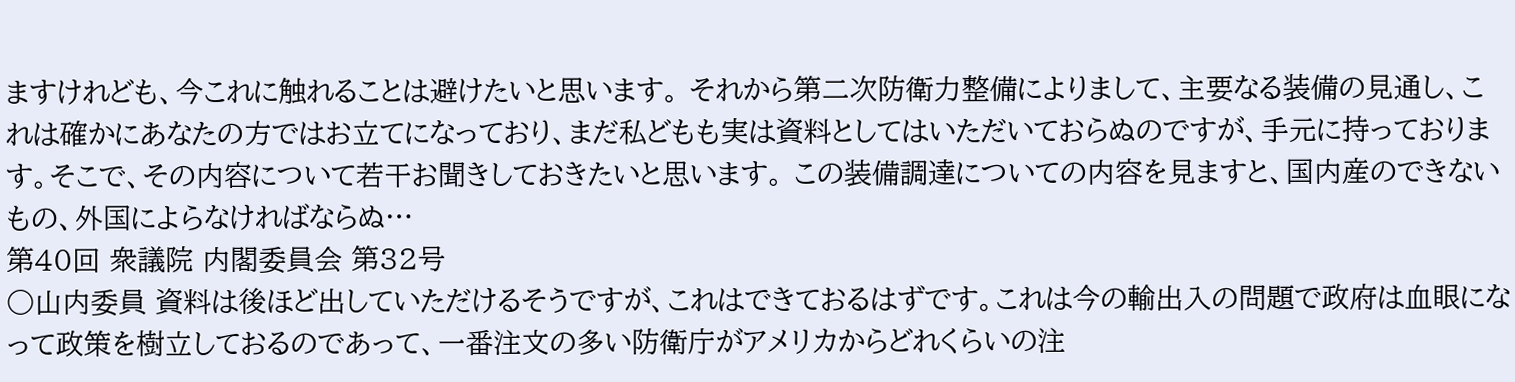ますけれども、今これに触れることは避けたいと思います。 それから第二次防衛力整備によりまして、主要なる装備の見通し、これは確かにあなたの方ではお立てになっており、まだ私どもも実は資料としてはいただいておらぬのですが、手元に持っております。そこで、その内容について若干お聞きしておきたいと思います。 この装備調達についての内容を見ますと、国内産のできないもの、外国によらなければならぬ…
第40回 衆議院 内閣委員会 第32号
○山内委員 資料は後ほど出していただけるそうですが、これはできておるはずです。これは今の輸出入の問題で政府は血眼になって政策を樹立しておるのであって、一番注文の多い防衛庁がアメリカからどれくらいの注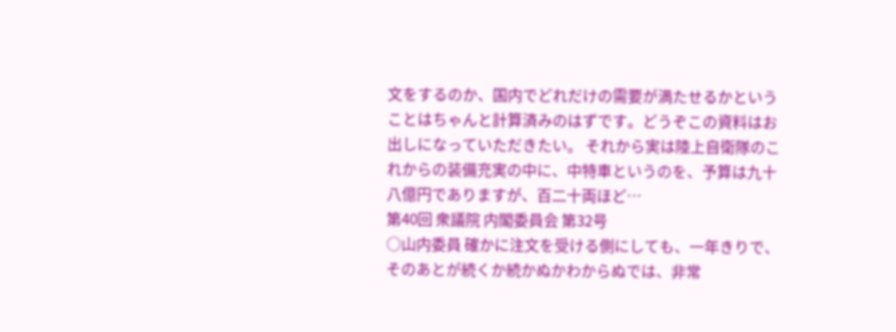文をするのか、国内でどれだけの需要が満たせるかということはちゃんと計算済みのはずです。どうぞこの資料はお出しになっていただきたい。 それから実は陸上自衛隊のこれからの装備充実の中に、中特車というのを、予算は九十八億円でありますが、百二十両ほど…
第40回 衆議院 内閣委員会 第32号
○山内委員 確かに注文を受ける側にしても、一年きりで、そのあとが続くか続かぬかわからぬでは、非常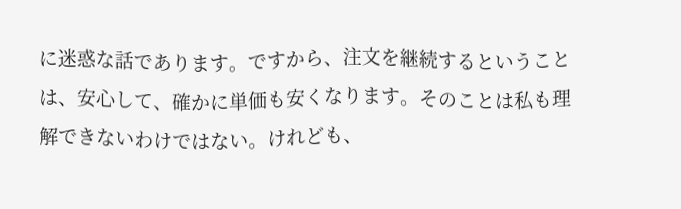に迷惑な話であります。ですから、注文を継続するということは、安心して、確かに単価も安くなります。そのことは私も理解できないわけではない。けれども、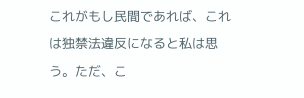これがもし民間であれば、これは独禁法違反になると私は思う。ただ、こ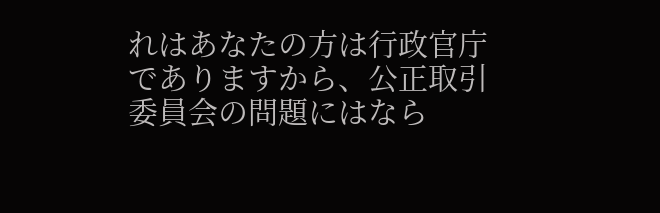れはあなたの方は行政官庁でありますから、公正取引委員会の問題にはなら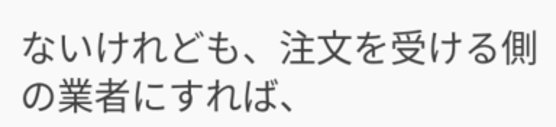ないけれども、注文を受ける側の業者にすれば、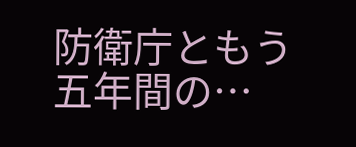防衛庁ともう五年間の…